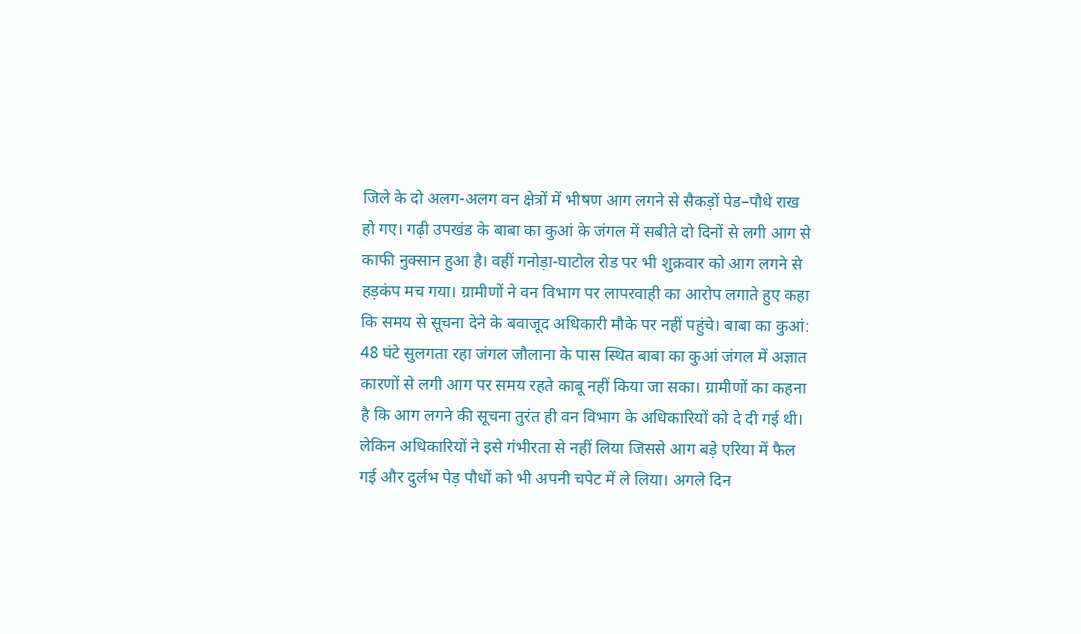जिले के दो अलग-अलग वन क्षेत्रों में भीषण आग लगने से सैकड़ों पेड–पौधे राख हो गए। गढ़ी उपखंड के बाबा का कुआं के जंगल में सबीते दो दिनों से लगी आग से काफी नुक्सान हुआ है। वहीं गनोड़ा-घाटोल रोड पर भी शुक्रवार को आग लगने से हड़कंप मच गया। ग्रामीणों ने वन विभाग पर लापरवाही का आरोप लगाते हुए कहा कि समय से सूचना देने के बवाजूद अधिकारी मौके पर नहीं पहुंचे। बाबा का कुआं: 48 घंटे सुलगता रहा जंगल जौलाना के पास स्थित बाबा का कुआं जंगल में अज्ञात कारणों से लगी आग पर समय रहते काबू नहीं किया जा सका। ग्रामीणों का कहना है कि आग लगने की सूचना तुरंत ही वन विभाग के अधिकारियों को दे दी गई थी। लेकिन अधिकारियों ने इसे गंभीरता से नहीं लिया जिससे आग बड़े एरिया में फैल गई और दुर्लभ पेड़ पौधों को भी अपनी चपेट में ले लिया। अगले दिन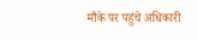मौके पर पहुंचे अधिकारी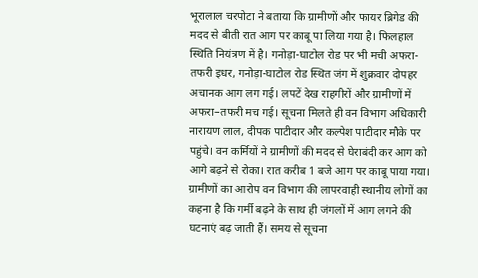भूरालाल चरपोटा ने बताया कि ग्रामीणों और फायर ब्रिगेड की मदद से बीती रात आग पर काबू पा लिया गया है। फिलहाल स्थिति नियंत्रण में है। गनोड़ा-घाटोल रोड पर भी मची अफरा-तफरी इधर, गनोड़ा-घाटोल रोड स्थित जंग में शुक्रवार दोपहर अचानक आग लग गई। लपटें देख राहगीरों और ग्रामीणों में अफरा–तफरी मच गई। सूचना मिलते ही वन विभाग अधिकारी नारायण लाल, दीपक पाटीदार और कल्पेश पाटीदार मौके पर पहुंचे। वन कर्मियों ने ग्रामीणों की मदद से घेराबंदी कर आग को आगे बढ़ने से रोका। रात करीब 1 बजे आग पर काबू पाया गया। ग्रामीणों का आरोप वन विभाग की लापरवाही स्थानीय लोगों का कहना है कि गर्मी बढ़ने के साथ ही जंगलों में आग लगने की घटनाएं बढ़ जाती हैं। समय से सूचना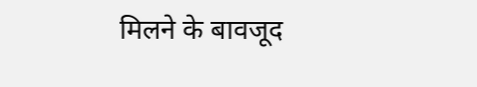मिलने के बावजूद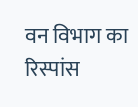वन विभाग का रिस्पांस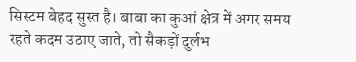सिस्टम बेहद सुस्त है। बाबा का कुआं क्षेत्र में अगर समय रहते कदम उठाए जाते, तो सैकड़ों दुर्लभ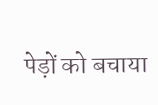पेड़ों को बचाया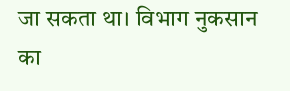जा सकता था। विभाग नुकसान का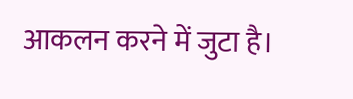आकलन करने में जुटा है।